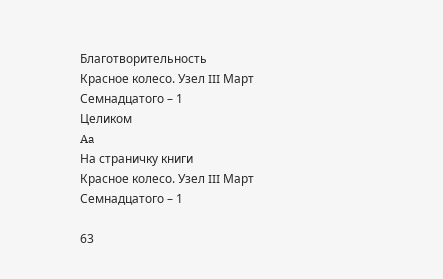Благотворительность
Красное колесо. Узел III Март Семнадцатого – 1
Целиком
Aa
На страничку книги
Красное колесо. Узел III Март Семнадцатого – 1

63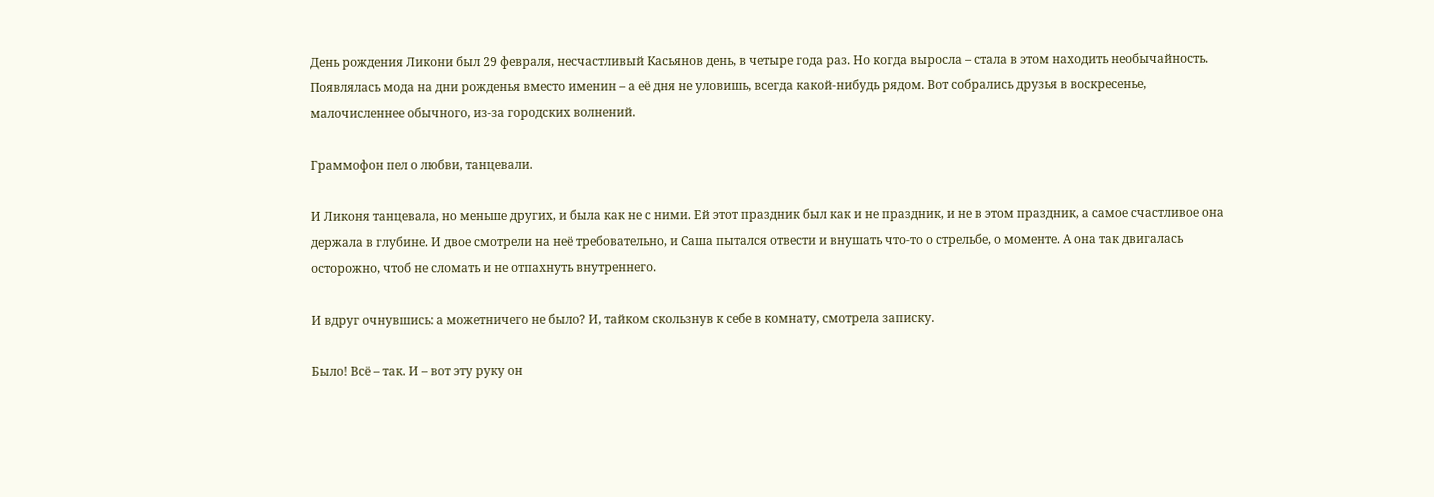День рождения Ликони был 29 февраля, несчастливый Касьянов день, в четыре года раз. Но когда выросла – стала в этом находить необычайность. Появлялась мода на дни рожденья вместо именин – а её дня не уловишь, всегда какой-нибудь рядом. Вот собрались друзья в воскресенье, малочисленнее обычного, из-за городских волнений.

Граммофон пел о любви, танцевали.

И Ликоня танцевала, но меньше других, и была как не с ними. Ей этот праздник был как и не праздник, и не в этом праздник, а самое счастливое она держала в глубине. И двое смотрели на неё требовательно, и Саша пытался отвести и внушать что-то о стрельбе, о моменте. А она так двигалась осторожно, чтоб не сломать и не отпахнуть внутреннего.

И вдруг очнувшись: а можетничего не было? И, тайком скользнув к себе в комнату, смотрела записку.

Было! Всё – так. И – вот эту руку он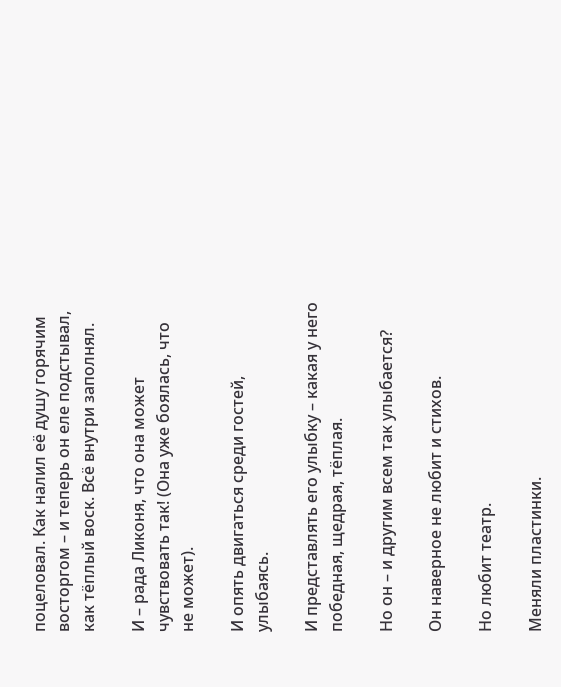поцеловал. Как налил её душу горячим восторгом – и теперь он еле подстывал, как тёплый воск. Всё внутри заполнял.

И – рада Ликоня, что она может чувствовать так! (Она уже боялась, что не может).

И опять двигаться среди гостей, улыбаясь.

И представлять его улыбку – какая у него победная, щедрая, тёплая.

Но он – и другим всем так улыбается?

Он наверное не любит и стихов.

Но любит театр.

Меняли пластинки.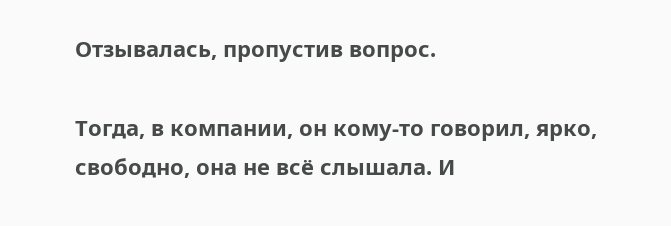Отзывалась, пропустив вопрос.

Тогда, в компании, он кому-то говорил, ярко, свободно, она не всё слышала. И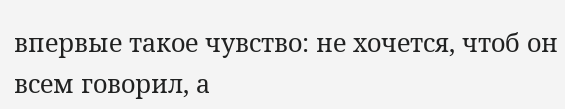впервые такое чувство: не хочется, чтоб он всем говорил, а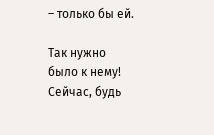– только бы ей.

Так нужно было к нему! Сейчас, будь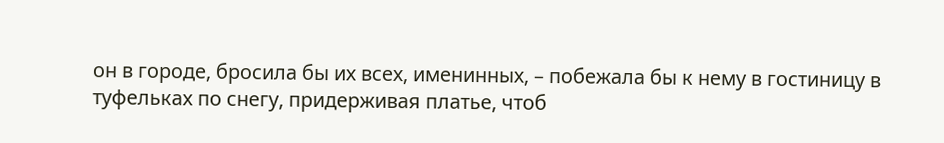он в городе, бросила бы их всех, именинных, – побежала бы к нему в гостиницу в туфельках по снегу, придерживая платье, чтоб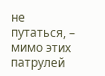не путаться, – мимо этих патрулей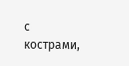с кострами,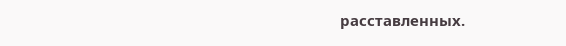расставленных.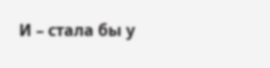И – стала бы у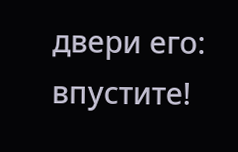двери его: впустите!